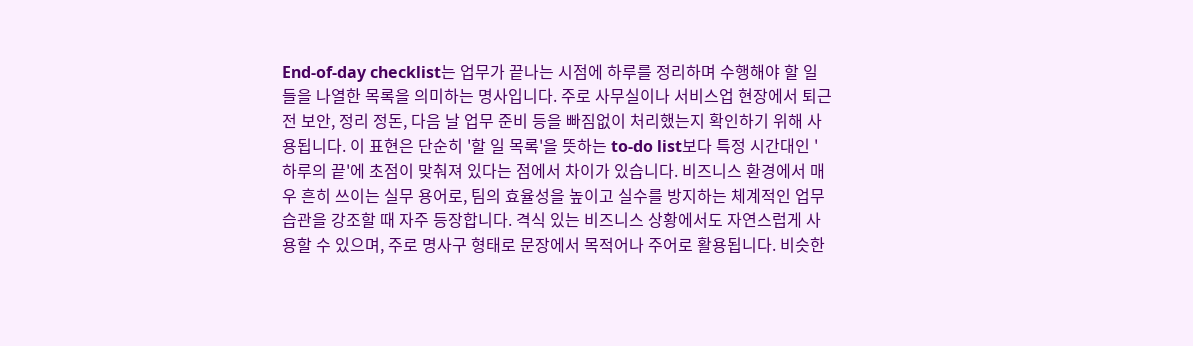End-of-day checklist는 업무가 끝나는 시점에 하루를 정리하며 수행해야 할 일들을 나열한 목록을 의미하는 명사입니다. 주로 사무실이나 서비스업 현장에서 퇴근 전 보안, 정리 정돈, 다음 날 업무 준비 등을 빠짐없이 처리했는지 확인하기 위해 사용됩니다. 이 표현은 단순히 '할 일 목록'을 뜻하는 to-do list보다 특정 시간대인 '하루의 끝'에 초점이 맞춰져 있다는 점에서 차이가 있습니다. 비즈니스 환경에서 매우 흔히 쓰이는 실무 용어로, 팀의 효율성을 높이고 실수를 방지하는 체계적인 업무 습관을 강조할 때 자주 등장합니다. 격식 있는 비즈니스 상황에서도 자연스럽게 사용할 수 있으며, 주로 명사구 형태로 문장에서 목적어나 주어로 활용됩니다. 비슷한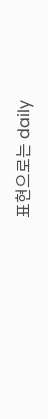표현으로는 daily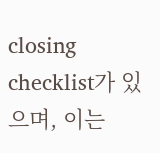closing checklist가 있으며, 이는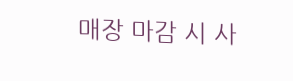매장 마감 시 사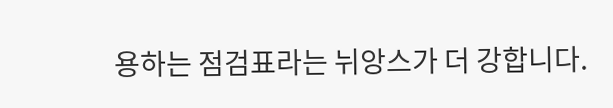용하는 점검표라는 뉘앙스가 더 강합니다.